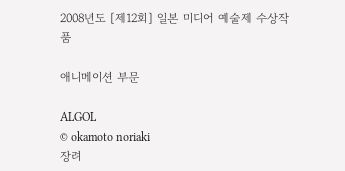2008년도 [제12회] 일본 미디어 예술제 수상작품

애니메이션 부문

ALGOL
© okamoto noriaki
장려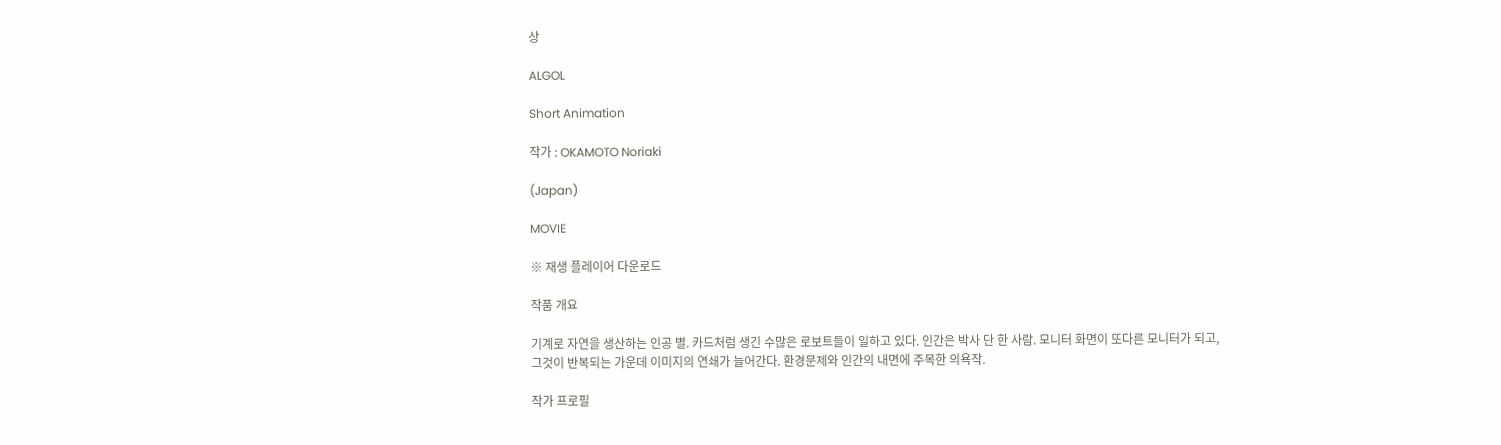상

ALGOL

Short Animation

작가 : OKAMOTO Noriaki

(Japan)

MOVIE

※ 재생 플레이어 다운로드

작품 개요

기계로 자연을 생산하는 인공 별. 카드처럼 생긴 수많은 로보트들이 일하고 있다. 인간은 박사 단 한 사람. 모니터 화면이 또다른 모니터가 되고, 그것이 반복되는 가운데 이미지의 연쇄가 늘어간다. 환경문제와 인간의 내면에 주목한 의욕작.

작가 프로필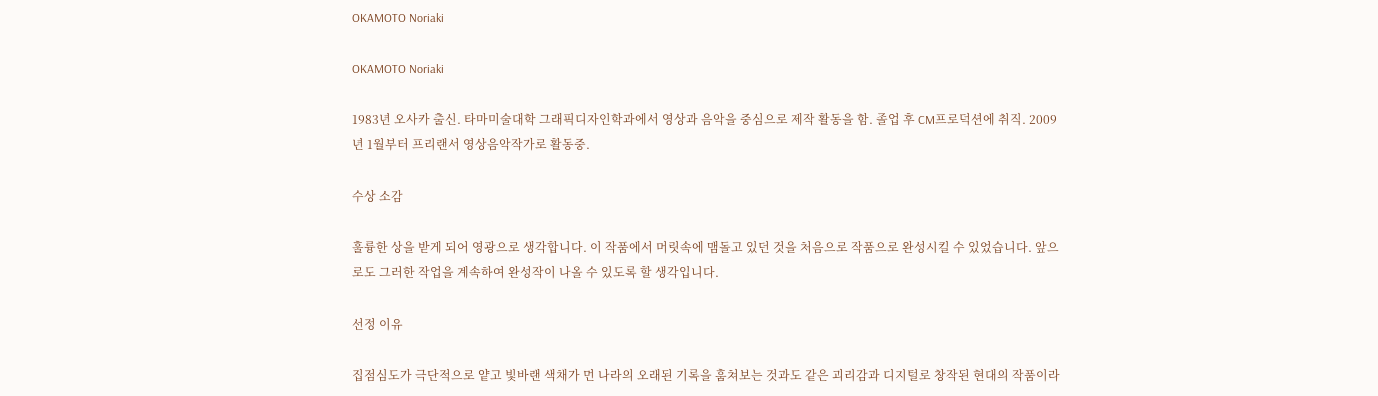OKAMOTO Noriaki

OKAMOTO Noriaki

1983년 오사카 출신. 타마미술대학 그래픽디자인학과에서 영상과 음악을 중심으로 제작 활동을 함. 졸업 후 CM프로덕션에 취직. 2009년 1월부터 프리랜서 영상음악작가로 활동중.

수상 소감

훌륭한 상을 받게 되어 영광으로 생각합니다. 이 작품에서 머릿속에 맴돌고 있던 것을 처음으로 작품으로 완성시킬 수 있었습니다. 앞으로도 그러한 작업을 계속하여 완성작이 나올 수 있도록 할 생각입니다.

선정 이유

집점심도가 극단적으로 얕고 빛바랜 색채가 먼 나라의 오래된 기록을 훔쳐보는 것과도 같은 괴리감과 디지털로 창작된 현대의 작품이라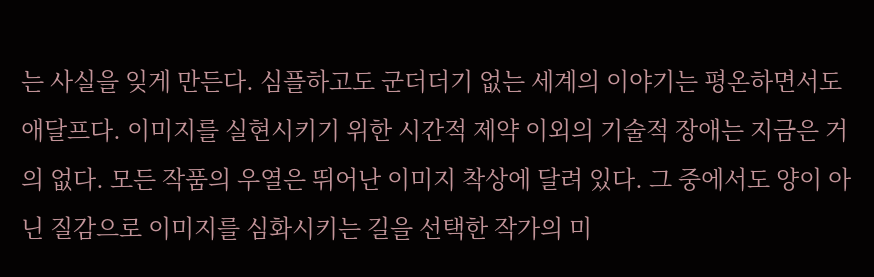는 사실을 잊게 만든다. 심플하고도 군더더기 없는 세계의 이야기는 평온하면서도 애달프다. 이미지를 실현시키기 위한 시간적 제약 이외의 기술적 장애는 지금은 거의 없다. 모든 작품의 우열은 뛰어난 이미지 착상에 달려 있다. 그 중에서도 양이 아닌 질감으로 이미지를 심화시키는 길을 선택한 작가의 미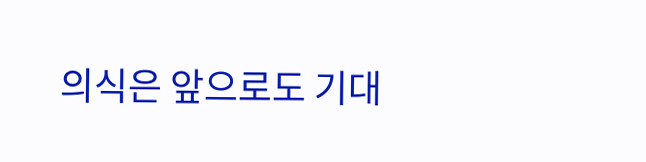의식은 앞으로도 기대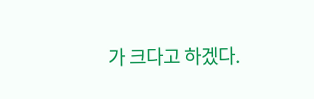가 크다고 하겠다.